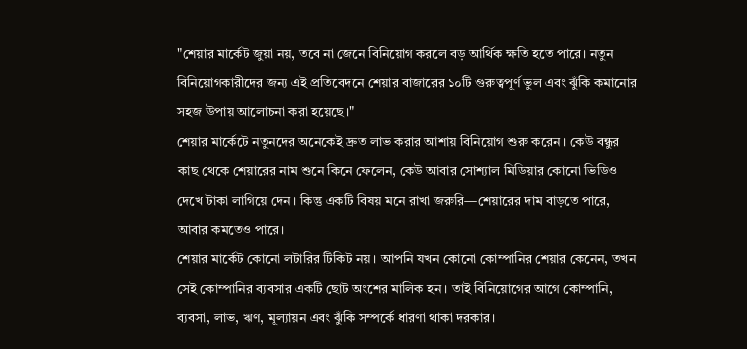"শেয়ার মার্কেট জুয়া নয়, তবে না জেনে বিনিয়োগ করলে বড় আর্থিক ক্ষতি হতে পারে। নতুন বিনিয়োগকারীদের জন্য এই প্রতিবেদনে শেয়ার বাজারের ১০টি গুরুত্বপূর্ণ ভুল এবং ঝুঁকি কমানোর সহজ উপায় আলোচনা করা হয়েছে।"
শেয়ার মার্কেটে নতুনদের অনেকেই দ্রুত লাভ করার আশায় বিনিয়োগ শুরু করেন। কেউ বন্ধুর কাছ থেকে শেয়ারের নাম শুনে কিনে ফেলেন, কেউ আবার সোশ্যাল মিডিয়ার কোনো ভিডিও দেখে টাকা লাগিয়ে দেন। কিন্তু একটি বিষয় মনে রাখা জরুরি—শেয়ারের দাম বাড়তে পারে, আবার কমতেও পারে।
শেয়ার মার্কেট কোনো লটারির টিকিট নয়। আপনি যখন কোনো কোম্পানির শেয়ার কেনেন, তখন সেই কোম্পানির ব্যবসার একটি ছোট অংশের মালিক হন। তাই বিনিয়োগের আগে কোম্পানি, ব্যবসা, লাভ, ঋণ, মূল্যায়ন এবং ঝুঁকি সম্পর্কে ধারণা থাকা দরকার।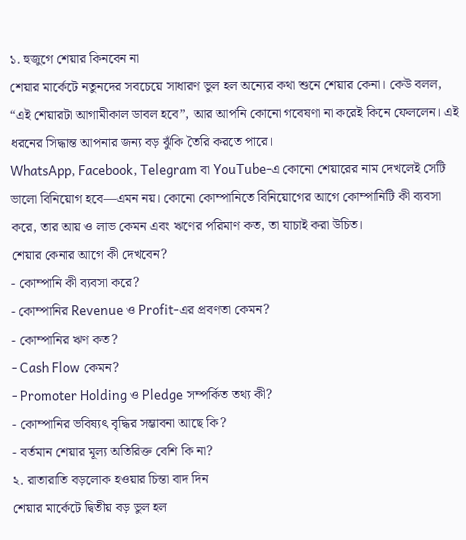১. হুজুগে শেয়ার কিনবেন না
শেয়ার মার্কেটে নতুনদের সবচেয়ে সাধারণ ভুল হল অন্যের কথা শুনে শেয়ার কেনা। কেউ বলল, “এই শেয়ারটা আগামীকাল ডাবল হবে”, আর আপনি কোনো গবেষণা না করেই কিনে ফেললেন। এই ধরনের সিদ্ধান্ত আপনার জন্য বড় ঝুঁকি তৈরি করতে পারে।
WhatsApp, Facebook, Telegram বা YouTube-এ কোনো শেয়ারের নাম দেখলেই সেটি ভালো বিনিয়োগ হবে—এমন নয়। কোনো কোম্পানিতে বিনিয়োগের আগে কোম্পানিটি কী ব্যবসা করে, তার আয় ও লাভ কেমন এবং ঋণের পরিমাণ কত, তা যাচাই করা উচিত।
শেয়ার কেনার আগে কী দেখবেন?
- কোম্পানি কী ব্যবসা করে?
- কোম্পানির Revenue ও Profit-এর প্রবণতা কেমন?
- কোম্পানির ঋণ কত?
- Cash Flow কেমন?
- Promoter Holding ও Pledge সম্পর্কিত তথ্য কী?
- কোম্পানির ভবিষ্যৎ বৃদ্ধির সম্ভাবনা আছে কি?
- বর্তমান শেয়ার মূল্য অতিরিক্ত বেশি কি না?
২. রাতারাতি বড়লোক হওয়ার চিন্তা বাদ দিন
শেয়ার মার্কেটে দ্বিতীয় বড় ভুল হল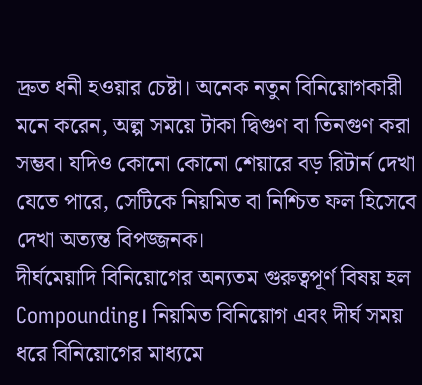দ্রুত ধনী হওয়ার চেষ্টা। অনেক নতুন বিনিয়োগকারী মনে করেন, অল্প সময়ে টাকা দ্বিগুণ বা তিনগুণ করা সম্ভব। যদিও কোনো কোনো শেয়ারে বড় রিটার্ন দেখা যেতে পারে, সেটিকে নিয়মিত বা নিশ্চিত ফল হিসেবে দেখা অত্যন্ত বিপজ্জনক।
দীর্ঘমেয়াদি বিনিয়োগের অন্যতম গুরুত্বপূর্ণ বিষয় হল Compounding। নিয়মিত বিনিয়োগ এবং দীর্ঘ সময় ধরে বিনিয়োগের মাধ্যমে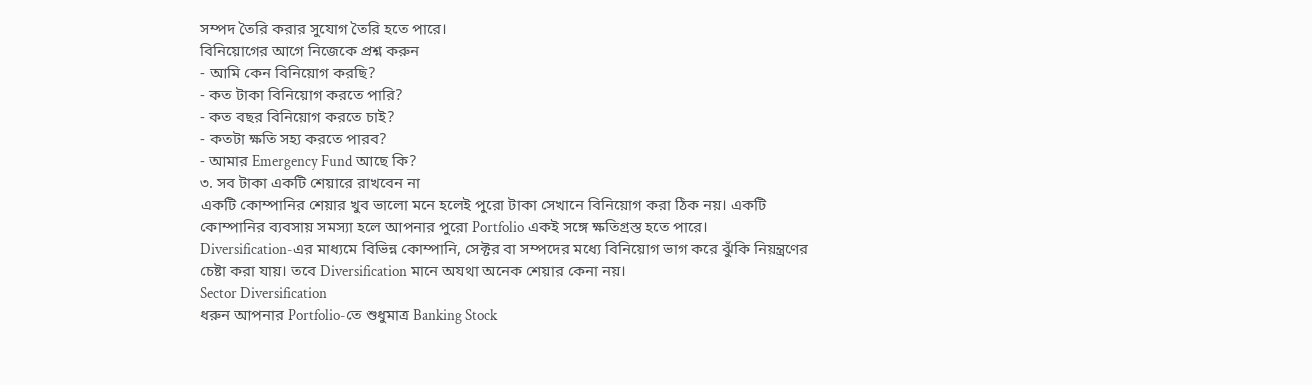সম্পদ তৈরি করার সুযোগ তৈরি হতে পারে।
বিনিয়োগের আগে নিজেকে প্রশ্ন করুন
- আমি কেন বিনিয়োগ করছি?
- কত টাকা বিনিয়োগ করতে পারি?
- কত বছর বিনিয়োগ করতে চাই?
- কতটা ক্ষতি সহ্য করতে পারব?
- আমার Emergency Fund আছে কি?
৩. সব টাকা একটি শেয়ারে রাখবেন না
একটি কোম্পানির শেয়ার খুব ভালো মনে হলেই পুরো টাকা সেখানে বিনিয়োগ করা ঠিক নয়। একটি কোম্পানির ব্যবসায় সমস্যা হলে আপনার পুরো Portfolio একই সঙ্গে ক্ষতিগ্রস্ত হতে পারে।
Diversification-এর মাধ্যমে বিভিন্ন কোম্পানি, সেক্টর বা সম্পদের মধ্যে বিনিয়োগ ভাগ করে ঝুঁকি নিয়ন্ত্রণের চেষ্টা করা যায়। তবে Diversification মানে অযথা অনেক শেয়ার কেনা নয়।
Sector Diversification
ধরুন আপনার Portfolio-তে শুধুমাত্র Banking Stock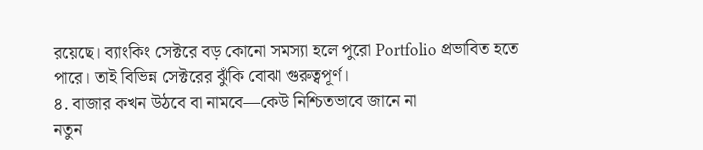রয়েছে। ব্যাংকিং সেক্টরে বড় কোনো সমস্যা হলে পুরো Portfolio প্রভাবিত হতে পারে। তাই বিভিন্ন সেক্টরের ঝুঁকি বোঝা গুরুত্বপূর্ণ।
৪. বাজার কখন উঠবে বা নামবে—কেউ নিশ্চিতভাবে জানে না
নতুন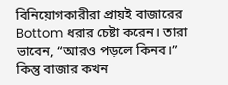বিনিয়োগকারীরা প্রায়ই বাজারের Bottom ধরার চেষ্টা করেন। তারা ভাবেন, “আরও পড়লে কিনব।” কিন্তু বাজার কখন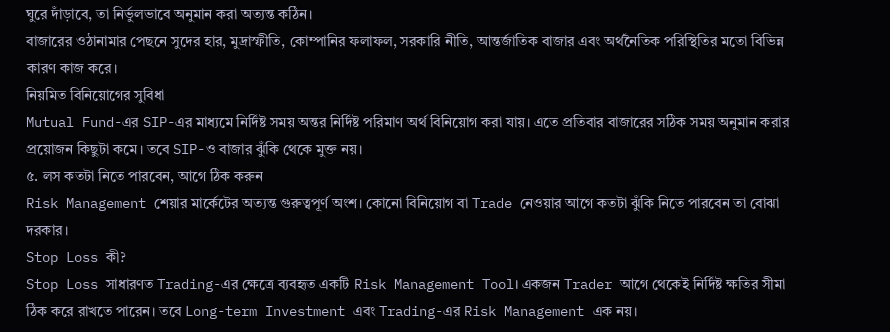ঘুরে দাঁড়াবে, তা নির্ভুলভাবে অনুমান করা অত্যন্ত কঠিন।
বাজারের ওঠানামার পেছনে সুদের হার, মুদ্রাস্ফীতি, কোম্পানির ফলাফল, সরকারি নীতি, আন্তর্জাতিক বাজার এবং অর্থনৈতিক পরিস্থিতির মতো বিভিন্ন কারণ কাজ করে।
নিয়মিত বিনিয়োগের সুবিধা
Mutual Fund-এর SIP-এর মাধ্যমে নির্দিষ্ট সময় অন্তর নির্দিষ্ট পরিমাণ অর্থ বিনিয়োগ করা যায়। এতে প্রতিবার বাজারের সঠিক সময় অনুমান করার প্রয়োজন কিছুটা কমে। তবে SIP-ও বাজার ঝুঁকি থেকে মুক্ত নয়।
৫. লস কতটা নিতে পারবেন, আগে ঠিক করুন
Risk Management শেয়ার মার্কেটের অত্যন্ত গুরুত্বপূর্ণ অংশ। কোনো বিনিয়োগ বা Trade নেওয়ার আগে কতটা ঝুঁকি নিতে পারবেন তা বোঝা দরকার।
Stop Loss কী?
Stop Loss সাধারণত Trading-এর ক্ষেত্রে ব্যবহৃত একটি Risk Management Tool। একজন Trader আগে থেকেই নির্দিষ্ট ক্ষতির সীমা ঠিক করে রাখতে পারেন। তবে Long-term Investment এবং Trading-এর Risk Management এক নয়।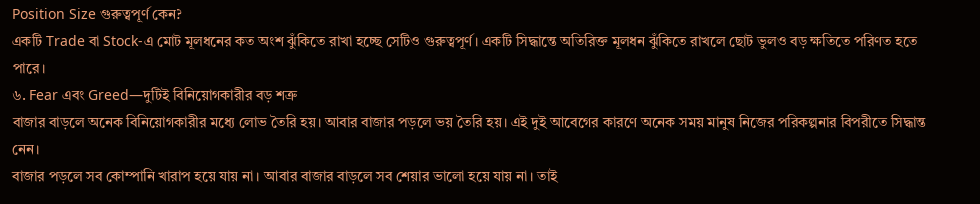Position Size গুরুত্বপূর্ণ কেন?
একটি Trade বা Stock-এ মোট মূলধনের কত অংশ ঝুঁকিতে রাখা হচ্ছে সেটিও গুরুত্বপূর্ণ। একটি সিদ্ধান্তে অতিরিক্ত মূলধন ঝুঁকিতে রাখলে ছোট ভুলও বড় ক্ষতিতে পরিণত হতে পারে।
৬. Fear এবং Greed—দুটিই বিনিয়োগকারীর বড় শত্রু
বাজার বাড়লে অনেক বিনিয়োগকারীর মধ্যে লোভ তৈরি হয়। আবার বাজার পড়লে ভয় তৈরি হয়। এই দুই আবেগের কারণে অনেক সময় মানুষ নিজের পরিকল্পনার বিপরীতে সিদ্ধান্ত নেন।
বাজার পড়লে সব কোম্পানি খারাপ হয়ে যায় না। আবার বাজার বাড়লে সব শেয়ার ভালো হয়ে যায় না। তাই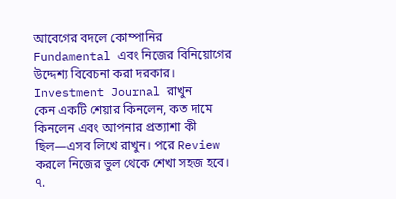আবেগের বদলে কোম্পানির Fundamental এবং নিজের বিনিয়োগের উদ্দেশ্য বিবেচনা করা দরকার।
Investment Journal রাখুন
কেন একটি শেয়ার কিনলেন, কত দামে কিনলেন এবং আপনার প্রত্যাশা কী ছিল—এসব লিখে রাখুন। পরে Review করলে নিজের ভুল থেকে শেখা সহজ হবে।
৭.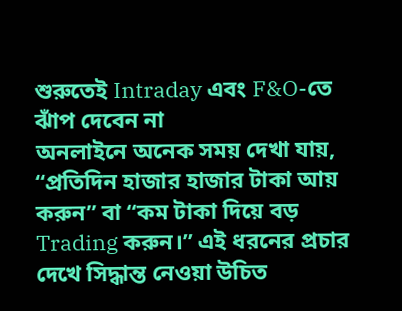শুরুতেই Intraday এবং F&O-তে ঝাঁপ দেবেন না
অনলাইনে অনেক সময় দেখা যায়, “প্রতিদিন হাজার হাজার টাকা আয় করুন” বা “কম টাকা দিয়ে বড় Trading করুন।” এই ধরনের প্রচার দেখে সিদ্ধান্ত নেওয়া উচিত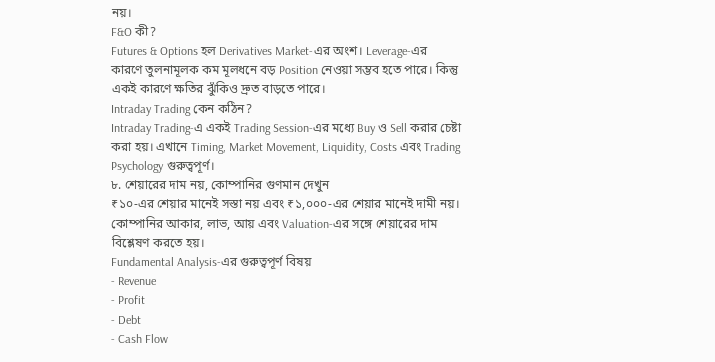নয়।
F&O কী?
Futures & Options হল Derivatives Market-এর অংশ। Leverage-এর কারণে তুলনামূলক কম মূলধনে বড় Position নেওয়া সম্ভব হতে পারে। কিন্তু একই কারণে ক্ষতির ঝুঁকিও দ্রুত বাড়তে পারে।
Intraday Trading কেন কঠিন?
Intraday Trading-এ একই Trading Session-এর মধ্যে Buy ও Sell করার চেষ্টা করা হয়। এখানে Timing, Market Movement, Liquidity, Costs এবং Trading Psychology গুরুত্বপূর্ণ।
৮. শেয়ারের দাম নয়, কোম্পানির গুণমান দেখুন
₹১০-এর শেয়ার মানেই সস্তা নয় এবং ₹১,০০০-এর শেয়ার মানেই দামী নয়। কোম্পানির আকার, লাভ, আয় এবং Valuation-এর সঙ্গে শেয়ারের দাম বিশ্লেষণ করতে হয়।
Fundamental Analysis-এর গুরুত্বপূর্ণ বিষয়
- Revenue
- Profit
- Debt
- Cash Flow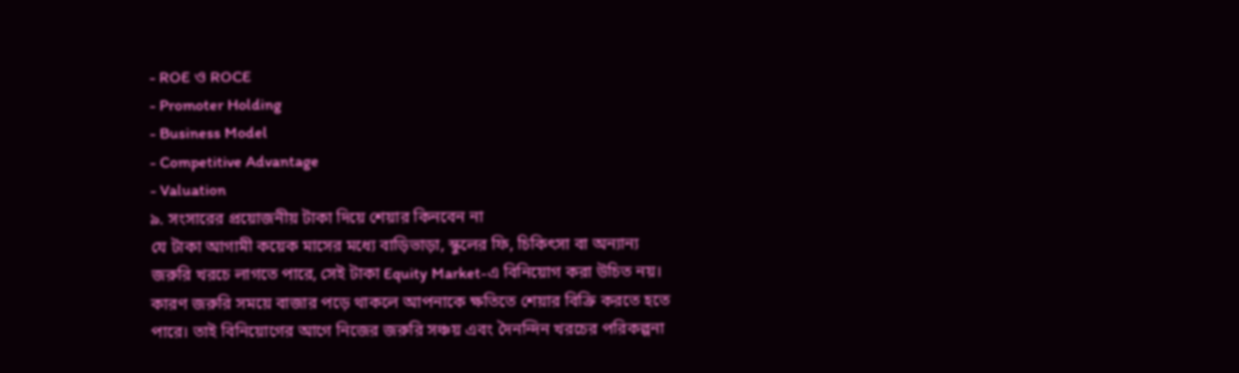- ROE ও ROCE
- Promoter Holding
- Business Model
- Competitive Advantage
- Valuation
৯. সংসারের প্রয়োজনীয় টাকা দিয়ে শেয়ার কিনবেন না
যে টাকা আগামী কয়েক মাসের মধ্যে বাড়িভাড়া, স্কুলের ফি, চিকিৎসা বা অন্যান্য জরুরি খরচে লাগতে পারে, সেই টাকা Equity Market-এ বিনিয়োগ করা উচিত নয়।
কারণ জরুরি সময়ে বাজার পড়ে থাকলে আপনাকে ক্ষতিতে শেয়ার বিক্রি করতে হতে পারে। তাই বিনিয়োগের আগে নিজের জরুরি সঞ্চয় এবং দৈনন্দিন খরচের পরিকল্পনা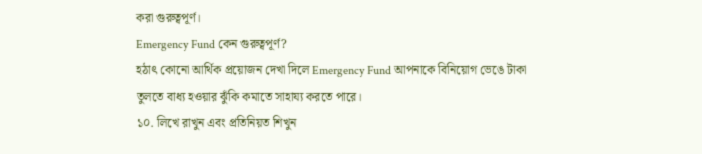করা গুরুত্বপূর্ণ।
Emergency Fund কেন গুরুত্বপূর্ণ?
হঠাৎ কোনো আর্থিক প্রয়োজন দেখা দিলে Emergency Fund আপনাকে বিনিয়োগ ভেঙে টাকা তুলতে বাধ্য হওয়ার ঝুঁকি কমাতে সাহায্য করতে পারে।
১০. লিখে রাখুন এবং প্রতিনিয়ত শিখুন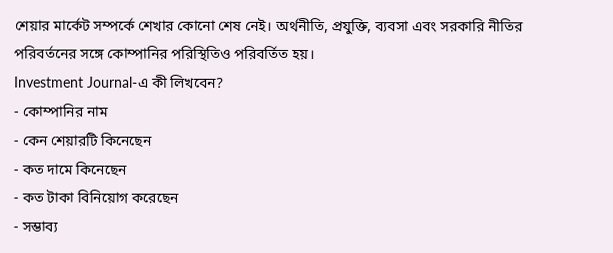শেয়ার মার্কেট সম্পর্কে শেখার কোনো শেষ নেই। অর্থনীতি, প্রযুক্তি, ব্যবসা এবং সরকারি নীতির পরিবর্তনের সঙ্গে কোম্পানির পরিস্থিতিও পরিবর্তিত হয়।
Investment Journal-এ কী লিখবেন?
- কোম্পানির নাম
- কেন শেয়ারটি কিনেছেন
- কত দামে কিনেছেন
- কত টাকা বিনিয়োগ করেছেন
- সম্ভাব্য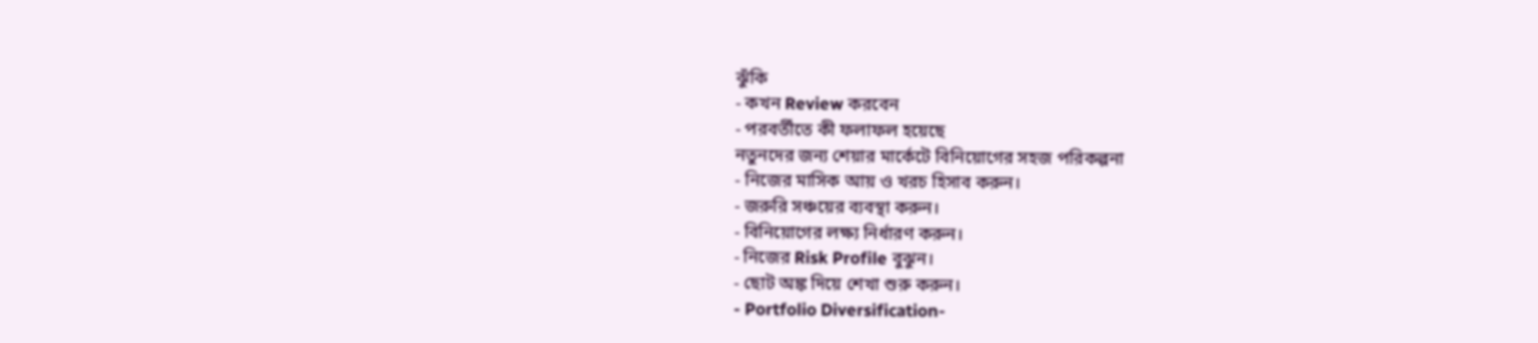ঝুঁকি
- কখন Review করবেন
- পরবর্তীতে কী ফলাফল হয়েছে
নতুনদের জন্য শেয়ার মার্কেটে বিনিয়োগের সহজ পরিকল্পনা
- নিজের মাসিক আয় ও খরচ হিসাব করুন।
- জরুরি সঞ্চয়ের ব্যবস্থা করুন।
- বিনিয়োগের লক্ষ্য নির্ধারণ করুন।
- নিজের Risk Profile বুঝুন।
- ছোট অঙ্ক দিয়ে শেখা শুরু করুন।
- Portfolio Diversification-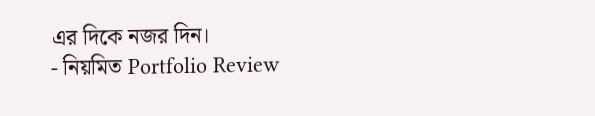এর দিকে নজর দিন।
- নিয়মিত Portfolio Review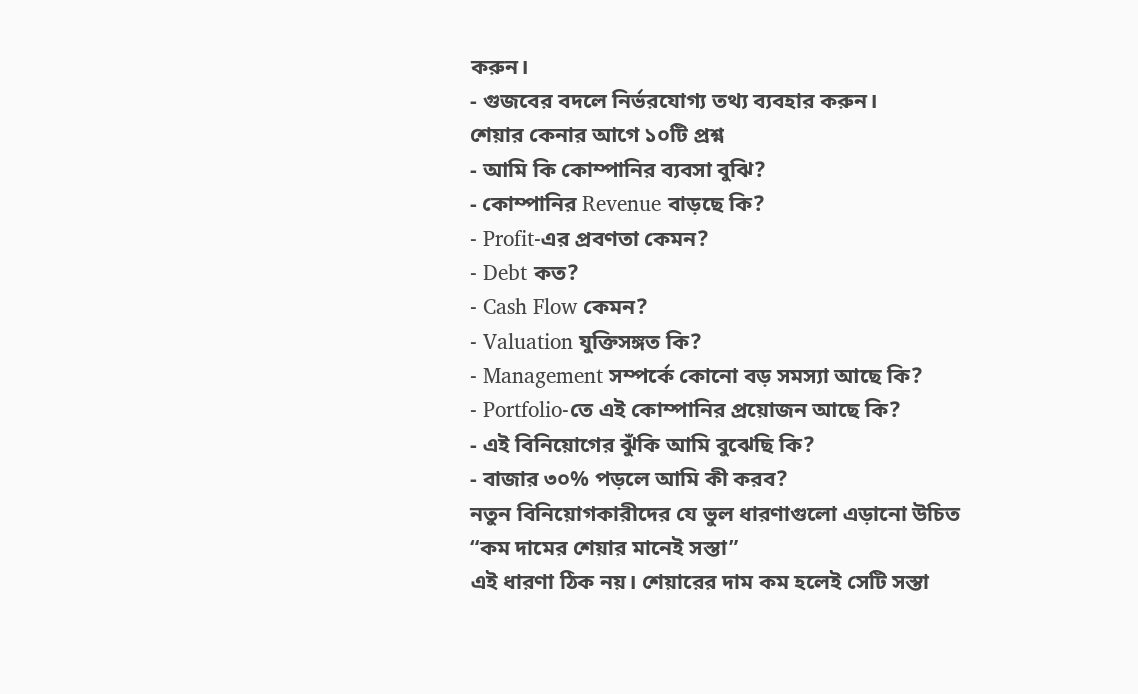করুন।
- গুজবের বদলে নির্ভরযোগ্য তথ্য ব্যবহার করুন।
শেয়ার কেনার আগে ১০টি প্রশ্ন
- আমি কি কোম্পানির ব্যবসা বুঝি?
- কোম্পানির Revenue বাড়ছে কি?
- Profit-এর প্রবণতা কেমন?
- Debt কত?
- Cash Flow কেমন?
- Valuation যুক্তিসঙ্গত কি?
- Management সম্পর্কে কোনো বড় সমস্যা আছে কি?
- Portfolio-তে এই কোম্পানির প্রয়োজন আছে কি?
- এই বিনিয়োগের ঝুঁকি আমি বুঝেছি কি?
- বাজার ৩০% পড়লে আমি কী করব?
নতুন বিনিয়োগকারীদের যে ভুল ধারণাগুলো এড়ানো উচিত
“কম দামের শেয়ার মানেই সস্তা”
এই ধারণা ঠিক নয়। শেয়ারের দাম কম হলেই সেটি সস্তা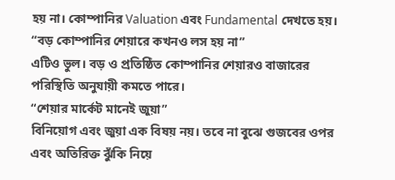হয় না। কোম্পানির Valuation এবং Fundamental দেখতে হয়।
“বড় কোম্পানির শেয়ারে কখনও লস হয় না”
এটিও ভুল। বড় ও প্রতিষ্ঠিত কোম্পানির শেয়ারও বাজারের পরিস্থিতি অনুযায়ী কমতে পারে।
“শেয়ার মার্কেট মানেই জুয়া”
বিনিয়োগ এবং জুয়া এক বিষয় নয়। তবে না বুঝে গুজবের ওপর এবং অতিরিক্ত ঝুঁকি নিয়ে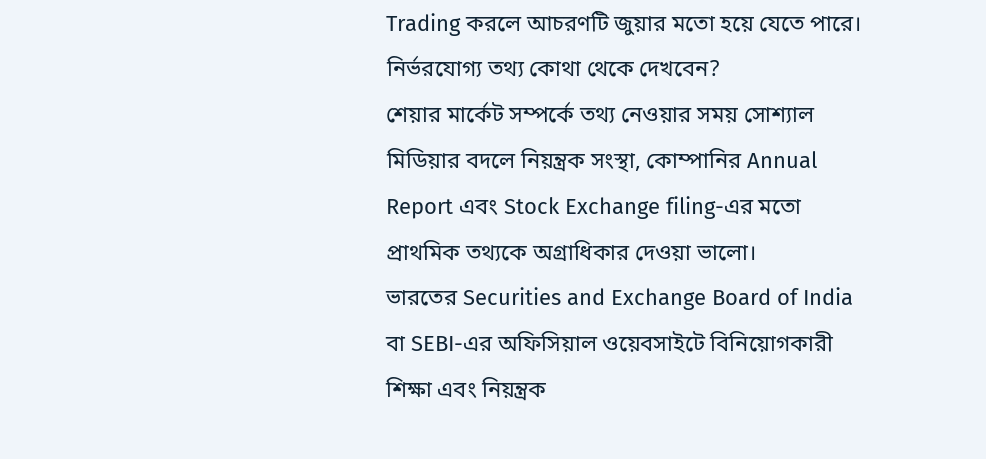Trading করলে আচরণটি জুয়ার মতো হয়ে যেতে পারে।
নির্ভরযোগ্য তথ্য কোথা থেকে দেখবেন?
শেয়ার মার্কেট সম্পর্কে তথ্য নেওয়ার সময় সোশ্যাল মিডিয়ার বদলে নিয়ন্ত্রক সংস্থা, কোম্পানির Annual Report এবং Stock Exchange filing-এর মতো প্রাথমিক তথ্যকে অগ্রাধিকার দেওয়া ভালো।
ভারতের Securities and Exchange Board of India বা SEBI-এর অফিসিয়াল ওয়েবসাইটে বিনিয়োগকারী শিক্ষা এবং নিয়ন্ত্রক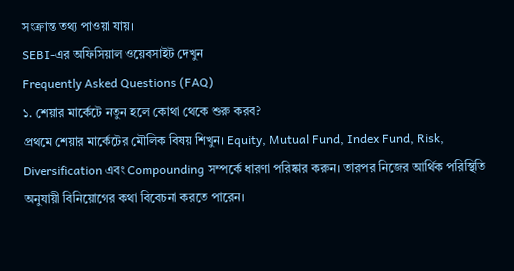সংক্রান্ত তথ্য পাওয়া যায়।
SEBI-এর অফিসিয়াল ওয়েবসাইট দেখুন
Frequently Asked Questions (FAQ)
১. শেয়ার মার্কেটে নতুন হলে কোথা থেকে শুরু করব?
প্রথমে শেয়ার মার্কেটের মৌলিক বিষয় শিখুন। Equity, Mutual Fund, Index Fund, Risk, Diversification এবং Compounding সম্পর্কে ধারণা পরিষ্কার করুন। তারপর নিজের আর্থিক পরিস্থিতি অনুযায়ী বিনিয়োগের কথা বিবেচনা করতে পারেন।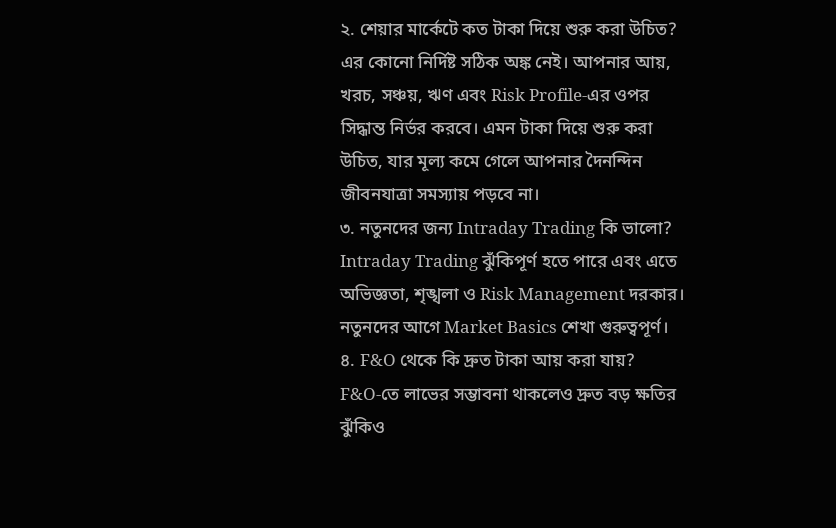২. শেয়ার মার্কেটে কত টাকা দিয়ে শুরু করা উচিত?
এর কোনো নির্দিষ্ট সঠিক অঙ্ক নেই। আপনার আয়, খরচ, সঞ্চয়, ঋণ এবং Risk Profile-এর ওপর সিদ্ধান্ত নির্ভর করবে। এমন টাকা দিয়ে শুরু করা উচিত, যার মূল্য কমে গেলে আপনার দৈনন্দিন জীবনযাত্রা সমস্যায় পড়বে না।
৩. নতুনদের জন্য Intraday Trading কি ভালো?
Intraday Trading ঝুঁকিপূর্ণ হতে পারে এবং এতে অভিজ্ঞতা, শৃঙ্খলা ও Risk Management দরকার। নতুনদের আগে Market Basics শেখা গুরুত্বপূর্ণ।
৪. F&O থেকে কি দ্রুত টাকা আয় করা যায়?
F&O-তে লাভের সম্ভাবনা থাকলেও দ্রুত বড় ক্ষতির ঝুঁকিও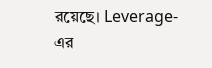রয়েছে। Leverage-এর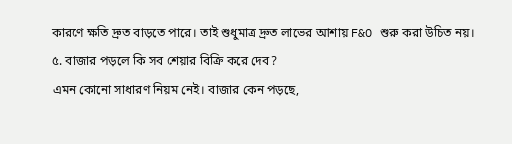কারণে ক্ষতি দ্রুত বাড়তে পারে। তাই শুধুমাত্র দ্রুত লাভের আশায় F&O শুরু করা উচিত নয়।
৫. বাজার পড়লে কি সব শেয়ার বিক্রি করে দেব?
এমন কোনো সাধারণ নিয়ম নেই। বাজার কেন পড়ছে,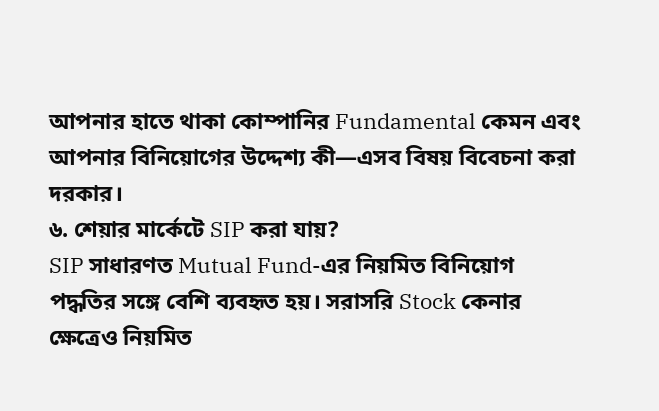আপনার হাতে থাকা কোম্পানির Fundamental কেমন এবং আপনার বিনিয়োগের উদ্দেশ্য কী—এসব বিষয় বিবেচনা করা দরকার।
৬. শেয়ার মার্কেটে SIP করা যায়?
SIP সাধারণত Mutual Fund-এর নিয়মিত বিনিয়োগ পদ্ধতির সঙ্গে বেশি ব্যবহৃত হয়। সরাসরি Stock কেনার ক্ষেত্রেও নিয়মিত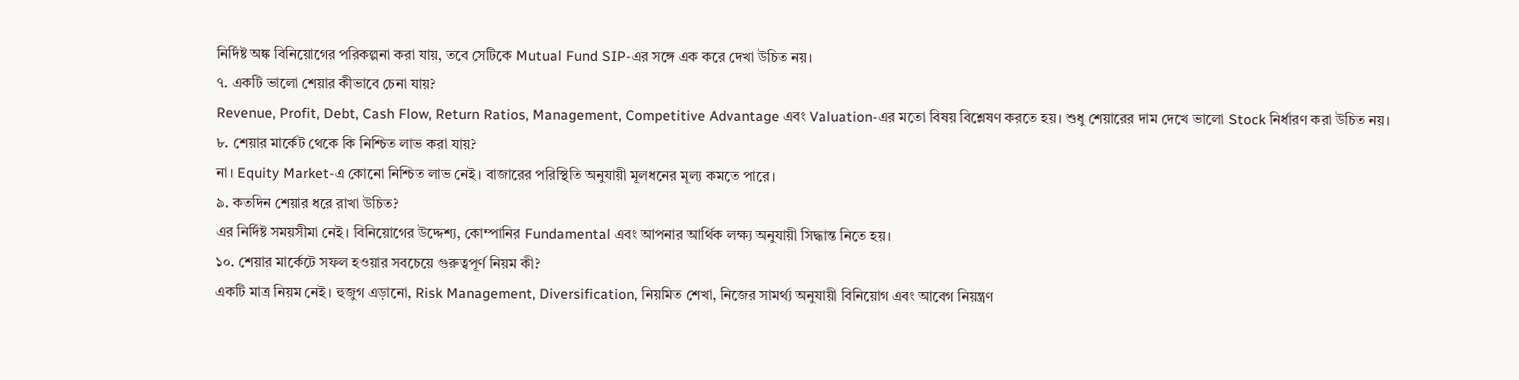নির্দিষ্ট অঙ্ক বিনিয়োগের পরিকল্পনা করা যায়, তবে সেটিকে Mutual Fund SIP-এর সঙ্গে এক করে দেখা উচিত নয়।
৭. একটি ভালো শেয়ার কীভাবে চেনা যায়?
Revenue, Profit, Debt, Cash Flow, Return Ratios, Management, Competitive Advantage এবং Valuation-এর মতো বিষয় বিশ্লেষণ করতে হয়। শুধু শেয়ারের দাম দেখে ভালো Stock নির্ধারণ করা উচিত নয়।
৮. শেয়ার মার্কেট থেকে কি নিশ্চিত লাভ করা যায়?
না। Equity Market-এ কোনো নিশ্চিত লাভ নেই। বাজারের পরিস্থিতি অনুযায়ী মূলধনের মূল্য কমতে পারে।
৯. কতদিন শেয়ার ধরে রাখা উচিত?
এর নির্দিষ্ট সময়সীমা নেই। বিনিয়োগের উদ্দেশ্য, কোম্পানির Fundamental এবং আপনার আর্থিক লক্ষ্য অনুযায়ী সিদ্ধান্ত নিতে হয়।
১০. শেয়ার মার্কেটে সফল হওয়ার সবচেয়ে গুরুত্বপূর্ণ নিয়ম কী?
একটি মাত্র নিয়ম নেই। হুজুগ এড়ানো, Risk Management, Diversification, নিয়মিত শেখা, নিজের সামর্থ্য অনুযায়ী বিনিয়োগ এবং আবেগ নিয়ন্ত্রণ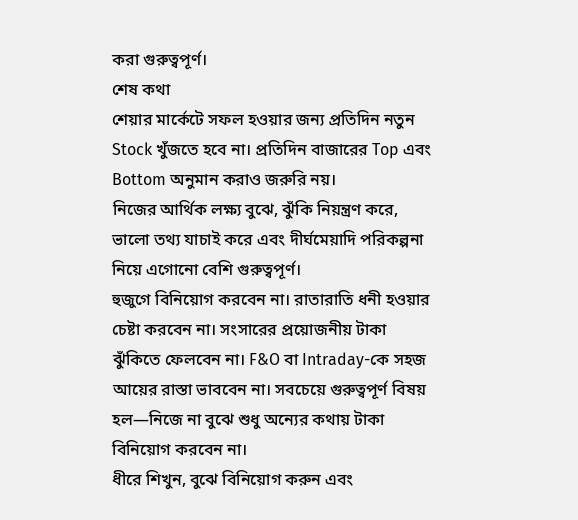করা গুরুত্বপূর্ণ।
শেষ কথা
শেয়ার মার্কেটে সফল হওয়ার জন্য প্রতিদিন নতুন Stock খুঁজতে হবে না। প্রতিদিন বাজারের Top এবং Bottom অনুমান করাও জরুরি নয়।
নিজের আর্থিক লক্ষ্য বুঝে, ঝুঁকি নিয়ন্ত্রণ করে, ভালো তথ্য যাচাই করে এবং দীর্ঘমেয়াদি পরিকল্পনা নিয়ে এগোনো বেশি গুরুত্বপূর্ণ।
হুজুগে বিনিয়োগ করবেন না। রাতারাতি ধনী হওয়ার চেষ্টা করবেন না। সংসারের প্রয়োজনীয় টাকা ঝুঁকিতে ফেলবেন না। F&O বা Intraday-কে সহজ আয়ের রাস্তা ভাববেন না। সবচেয়ে গুরুত্বপূর্ণ বিষয় হল—নিজে না বুঝে শুধু অন্যের কথায় টাকা বিনিয়োগ করবেন না।
ধীরে শিখুন, বুঝে বিনিয়োগ করুন এবং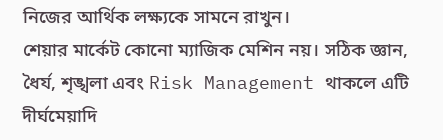নিজের আর্থিক লক্ষ্যকে সামনে রাখুন।
শেয়ার মার্কেট কোনো ম্যাজিক মেশিন নয়। সঠিক জ্ঞান, ধৈর্য, শৃঙ্খলা এবং Risk Management থাকলে এটি দীর্ঘমেয়াদি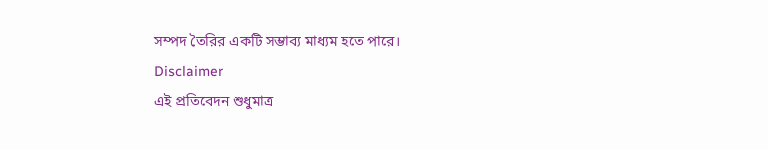সম্পদ তৈরির একটি সম্ভাব্য মাধ্যম হতে পারে।
Disclaimer
এই প্রতিবেদন শুধুমাত্র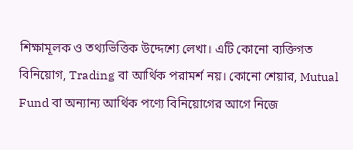শিক্ষামূলক ও তথ্যভিত্তিক উদ্দেশ্যে লেখা। এটি কোনো ব্যক্তিগত বিনিয়োগ, Trading বা আর্থিক পরামর্শ নয়। কোনো শেয়ার, Mutual Fund বা অন্যান্য আর্থিক পণ্যে বিনিয়োগের আগে নিজে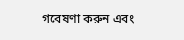গবেষণা করুন এবং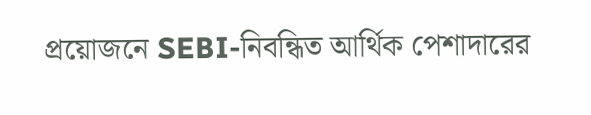প্রয়োজনে SEBI-নিবন্ধিত আর্থিক পেশাদারের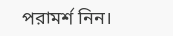পরামর্শ নিন।